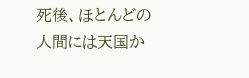死後、ほとんどの人間には天国か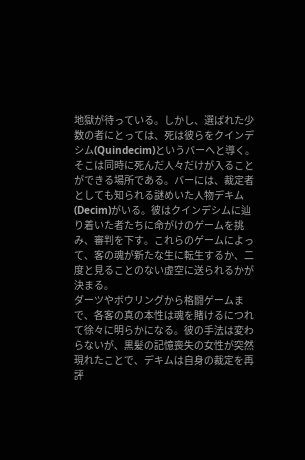地獄が待っている。しかし、選ばれた少数の者にとっては、死は彼らをクインデシム(Quindecim)というバーへと導く。そこは同時に死んだ人々だけが入ることができる場所である。バーには、裁定者としても知られる謎めいた人物デキム(Decim)がいる。彼はクインデシムに辿り着いた者たちに命がけのゲームを挑み、審判を下す。これらのゲームによって、客の魂が新たな生に転生するか、二度と見ることのない虚空に送られるかが決まる。
ダーツやボウリングから格闘ゲームまで、各客の真の本性は魂を賭けるにつれて徐々に明らかになる。彼の手法は変わらないが、黒髪の記憶喪失の女性が突然現れたことで、デキムは自身の裁定を再評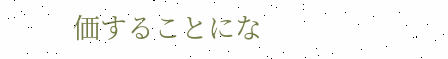価することにな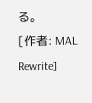る。
[作者: MAL Rewrite]